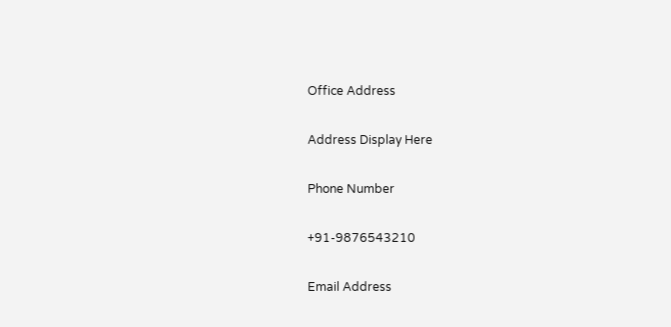Office Address

Address Display Here

Phone Number

+91-9876543210

Email Address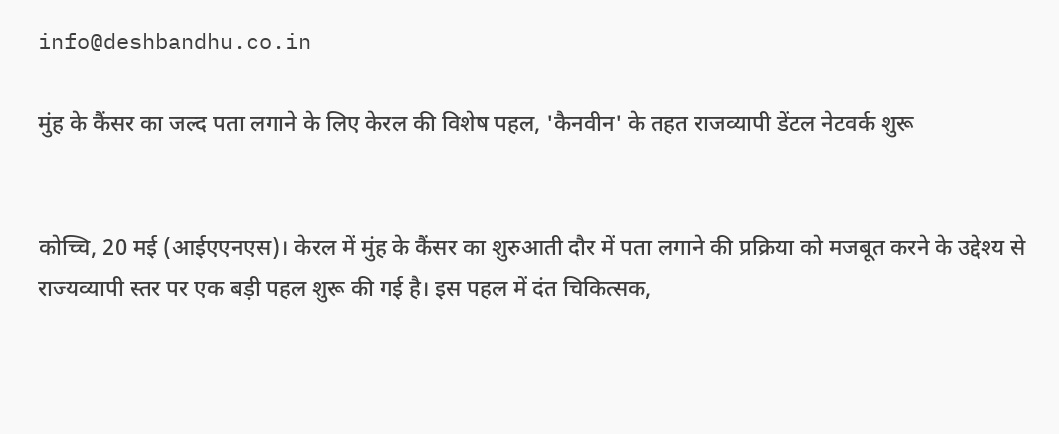info@deshbandhu.co.in

मुंह के कैंसर का जल्द पता लगाने के लिए केरल की विशेष पहल, 'कैनवीन' के तहत राजव्यापी डेंटल नेटवर्क शुरू


कोच्चि, 20 मई (आईएएनएस)। केरल में मुंह के कैंसर का शुरुआती दौर में पता लगाने की प्रक्रिया को मजबूत करने के उद्देश्य से राज्यव्यापी स्तर पर एक बड़ी पहल शुरू की गई है। इस पहल में दंत चिकित्सक,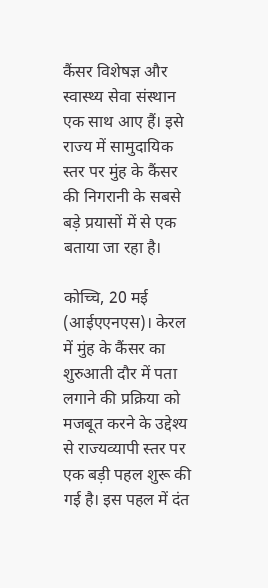कैंसर विशेषज्ञ और स्वास्थ्य सेवा संस्थान एक साथ आए हैं। इसे राज्य में सामुदायिक स्तर पर मुंह के कैंसर की निगरानी के सबसे बड़े प्रयासों में से एक बताया जा रहा है।

कोच्चि, 20 मई (आईएएनएस)। केरल में मुंह के कैंसर का शुरुआती दौर में पता लगाने की प्रक्रिया को मजबूत करने के उद्देश्य से राज्यव्यापी स्तर पर एक बड़ी पहल शुरू की गई है। इस पहल में दंत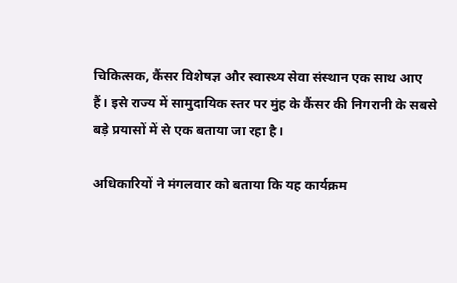चिकित्सक, कैंसर विशेषज्ञ और स्वास्थ्य सेवा संस्थान एक साथ आए हैं। इसे राज्य में सामुदायिक स्तर पर मुंह के कैंसर की निगरानी के सबसे बड़े प्रयासों में से एक बताया जा रहा है।

अधिकारियों ने मंगलवार को बताया कि यह कार्यक्रम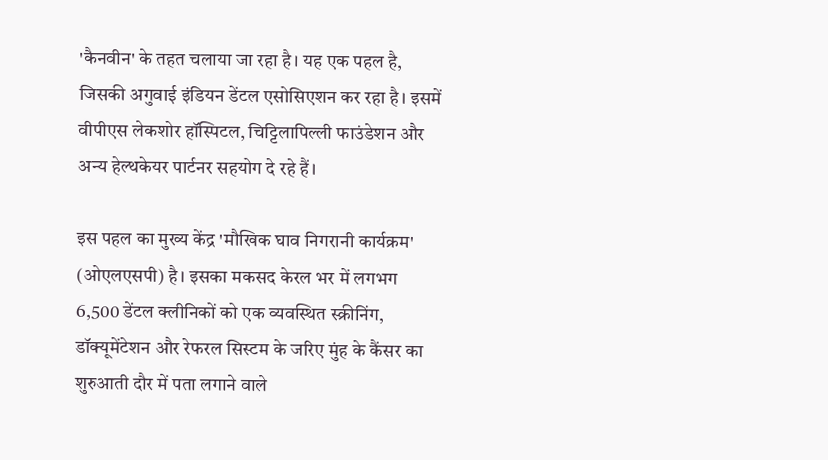'कैनवीन' के तहत चलाया जा रहा है। यह एक पहल है, जिसकी अगुवाई इंडियन डेंटल एसोसिएशन कर रहा है। इसमें वीपीएस लेकशोर हॉस्पिटल, चिट्टिलापिल्ली फाउंडेशन और अन्य हेल्थकेयर पार्टनर सहयोग दे रहे हैं।

इस पहल का मुख्य केंद्र 'मौखिक घाव निगरानी कार्यक्रम' (ओएलएसपी) है। इसका मकसद केरल भर में लगभग 6,500 डेंटल क्लीनिकों को एक व्यवस्थित स्क्रीनिंग, डॉक्यूमेंटेशन और रेफरल सिस्टम के जरिए मुंह के कैंसर का शुरुआती दौर में पता लगाने वाले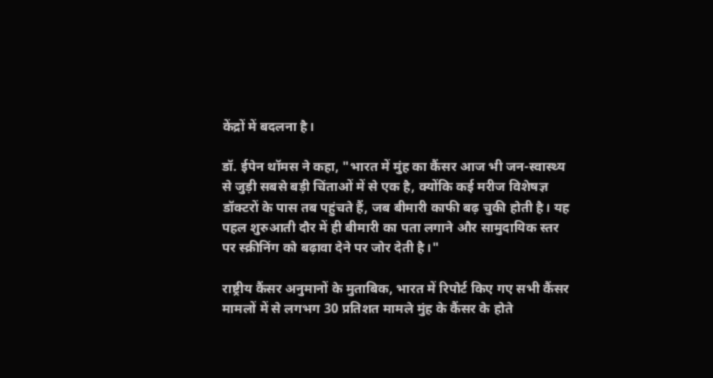केंद्रों में बदलना है।

डॉ. ईपेन थॉमस ने कहा, "भारत में मुंह का कैंसर आज भी जन-स्वास्थ्य से जुड़ी सबसे बड़ी चिंताओं में से एक है, क्योंकि कई मरीज विशेषज्ञ डॉक्टरों के पास तब पहुंचते हैं, जब बीमारी काफी बढ़ चुकी होती है। यह पहल शुरुआती दौर में ही बीमारी का पता लगाने और सामुदायिक स्तर पर स्क्रीनिंग को बढ़ावा देने पर जोर देती है।"

राष्ट्रीय कैंसर अनुमानों के मुताबिक, भारत में रिपोर्ट किए गए सभी कैंसर मामलों में से लगभग 30 प्रतिशत मामले मुंह के कैंसर के होते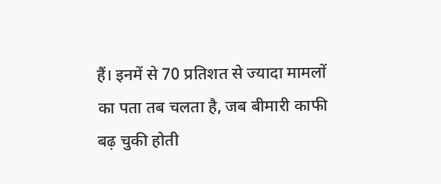हैं। इनमें से 70 प्रतिशत से ज्यादा मामलों का पता तब चलता है, जब बीमारी काफी बढ़ चुकी होती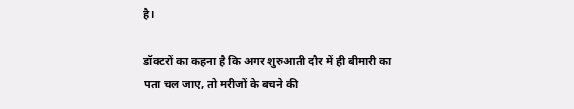है।

डॉक्टरों का कहना है कि अगर शुरुआती दौर में ही बीमारी का पता चल जाए, तो मरीजों के बचने की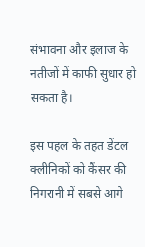संभावना और इलाज के नतीजों में काफी सुधार हो सकता है।

इस पहल के तहत डेंटल क्लीनिकों को कैंसर की निगरानी में सबसे आगे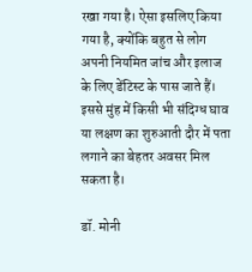रखा गया है। ऐसा इसलिए किया गया है, क्योंकि बहुत से लोग अपनी नियमित जांच और इलाज के लिए डेंटिस्ट के पास जाते हैं। इससे मुंह में किसी भी संदिग्ध घाव या लक्षण का शुरुआती दौर में पता लगाने का बेहतर अवसर मिल सकता है।

डॉ. मोनी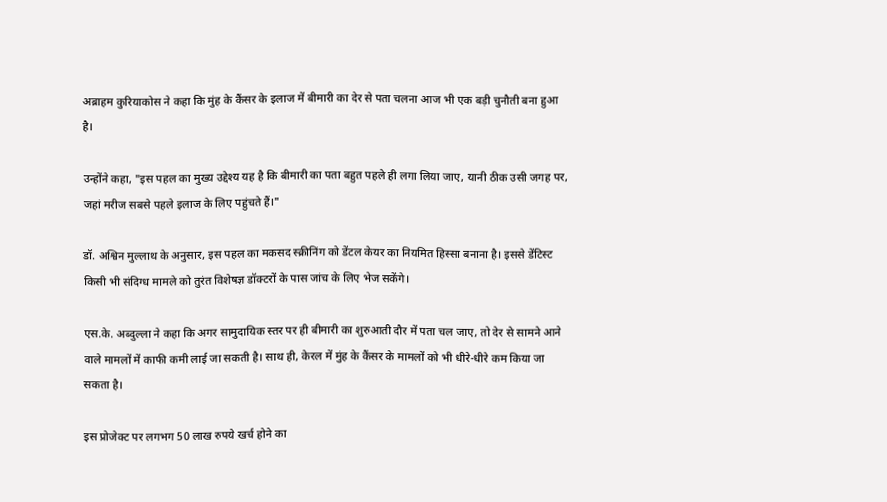अब्राहम कुरियाकोस ने कहा कि मुंह के कैंसर के इलाज में बीमारी का देर से पता चलना आज भी एक बड़ी चुनौती बना हुआ है।

उन्होंने कहा, "इस पहल का मुख्य उद्देश्य यह है कि बीमारी का पता बहुत पहले ही लगा लिया जाए, यानी ठीक उसी जगह पर, जहां मरीज सबसे पहले इलाज के लिए पहुंचते हैं।"

डॉ. अश्विन मुल्लाथ के अनुसार, इस पहल का मकसद स्क्रीनिंग को डेंटल केयर का नियमित हिस्सा बनाना है। इससे डेंटिस्ट किसी भी संदिग्ध मामले को तुरंत विशेषज्ञ डॉक्टरों के पास जांच के लिए भेज सकेंगे।

एस.के. अब्दुल्ला ने कहा कि अगर सामुदायिक स्तर पर ही बीमारी का शुरुआती दौर में पता चल जाए, तो देर से सामने आने वाले मामलों में काफी कमी लाई जा सकती है। साथ ही, केरल में मुंह के कैंसर के मामलों को भी धीरे-धीरे कम किया जा सकता है।

इस प्रोजेक्ट पर लगभग 50 लाख रुपये खर्च होने का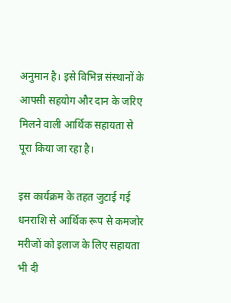अनुमान है। इसे विभिन्न संस्थानों के आपसी सहयोग और दान के जरिए मिलने वाली आर्थिक सहायता से पूरा किया जा रहा है।

इस कार्यक्रम के तहत जुटाई गई धनराशि से आर्थिक रूप से कमजोर मरीजों को इलाज के लिए सहायता भी दी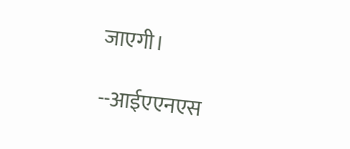जाएगी।

--आईएएनएस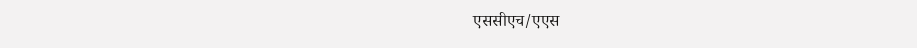एससीएच/एएस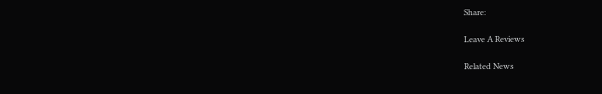Share:

Leave A Reviews

Related News